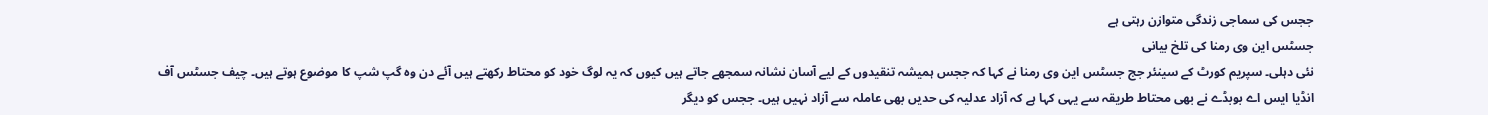ججس کی سماجی زندگی متوازن رہتی ہے
جسٹس این وی رمنا کی تلخ بیانی
نئی دہلی۔ سپریم کورٹ کے سینئر جج جسٹس این وی رمنا نے کہا کہ ججس ہمیشہ تنقیدوں کے لیے آسان نشانہ سمجھے جاتے ہیں کیوں کہ یہ لوگ خود کو محتاط رکھتے ہیں آئے دن وہ گپ شپ کا موضوع ہوتے ہیں۔ چیف جسٹس آف انڈیا ایس اے بوبڈے نے بھی محتاط طریقہ سے یہی کہا ہے کہ آزاد عدلیہ کی حدیں بھی عاملہ سے آزاد نہیں ہیں۔ ججس کو دیگر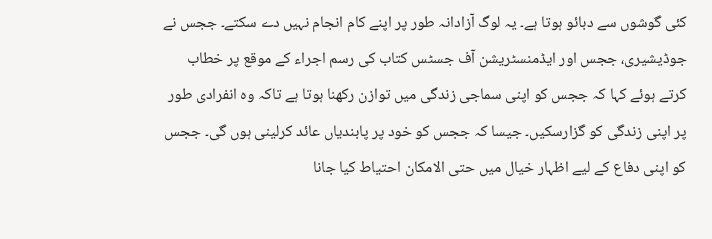کئی گوشوں سے دبائو ہوتا ہے۔ یہ لوگ آزادانہ طور پر اپنے کام انجام نہیں دے سکتے۔ ججس نے جوڈیشیری، ججس اور ایڈمنسٹریشن آف جسٹس کتاب کی رسم اجراء کے موقع پر خطاب کرتے ہوئے کہا کہ ججس کو اپنی سماجی زندگی میں توازن رکھنا ہوتا ہے تاکہ وہ انفرادی طور پر اپنی زندگی کو گزارسکیں۔ جیسا کہ ججس کو خود پر پابندیاں عائد کرلینی ہوں گی۔ ججس کو اپنی دفاع کے لیے اظہار خیال میں حتی الامکان احتیاط کیا جانا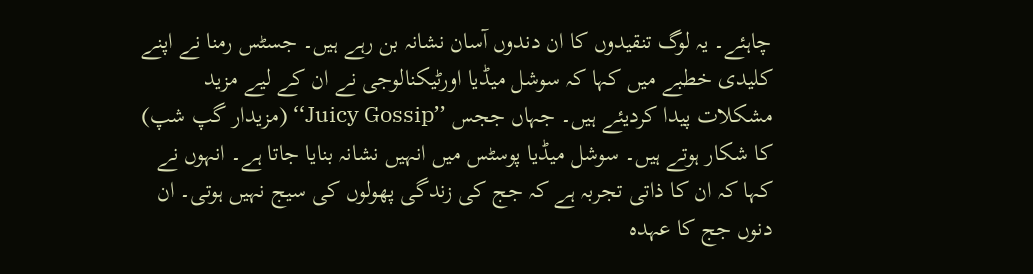چاہئے۔ یہ لوگ تنقیدوں کا ان دندوں آسان نشانہ بن رہے ہیں۔ جسٹس رمنا نے اپنے کلیدی خطبے میں کہا کہ سوشل میڈیا اورٹیکنالوجی نے ان کے لیے مزید مشکلات پیدا کردیئے ہیں۔ جہاں ججس ’’Juicy Gossip‘‘ (مزیدار گپ شپ) کا شکار ہوتے ہیں۔ سوشل میڈیا پوسٹس میں انہیں نشانہ بنایا جاتا ہے۔ انہوں نے کہا کہ ان کا ذاتی تجربہ ہے کہ جج کی زندگی پھولوں کی سیج نہیں ہوتی۔ ان دنوں جج کا عہدہ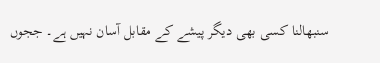سنبھالنا کسی بھی دیگر پیشے کے مقابل آسان نہیں ہے۔ ججوں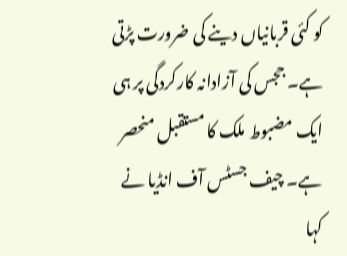کو کئی قربانیاں دینے کی ضرورت پڑتی ہے۔ ججس کی آزادانہ کارکردگی پر ہی ایک مضبوط ملک کا مستقبل منحصر ہے۔ چیف جسٹس آف انڈیا نے کہا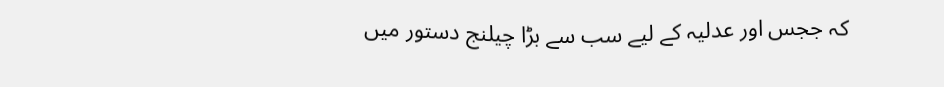کہ ججس اور عدلیہ کے لیے سب سے بڑا چیلنج دستور میں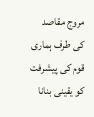مروج مقاصد کی طرف ہماری قوم کی پیشرفت کو یقینی بنانا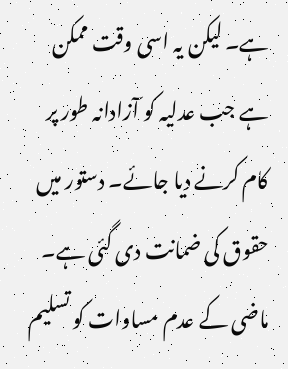ہے۔ لیکن یہ اسی وقت ممکن ہے جب عدلیہ کو آزادانہ طور پر کام کرنے دیا جائے۔ دستور میں حقوق کی ضمانت دی گئی ہے۔ ماضی کے عدم مساوات کو تسلیم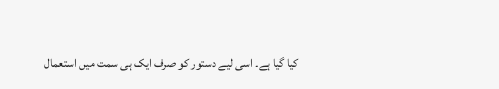کیا گیا ہے۔ اسی لیے دستور کو صرف ایک ہی سمت میں استعمال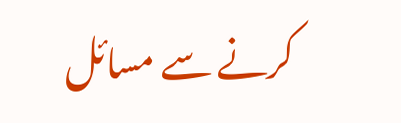کرنے سے مسائل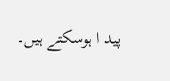پید ا ہوسکتے ہیں۔